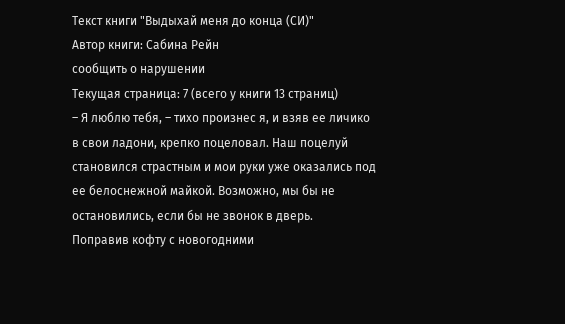Текст книги "Выдыхай меня до конца (СИ)"
Автор книги: Сабина Рейн
сообщить о нарушении
Текущая страница: 7 (всего у книги 13 страниц)
– Я люблю тебя, – тихо произнес я, и взяв ее личико в свои ладони, крепко поцеловал. Наш поцелуй становился страстным и мои руки уже оказались под ее белоснежной майкой. Возможно, мы бы не остановились, если бы не звонок в дверь.
Поправив кофту с новогодними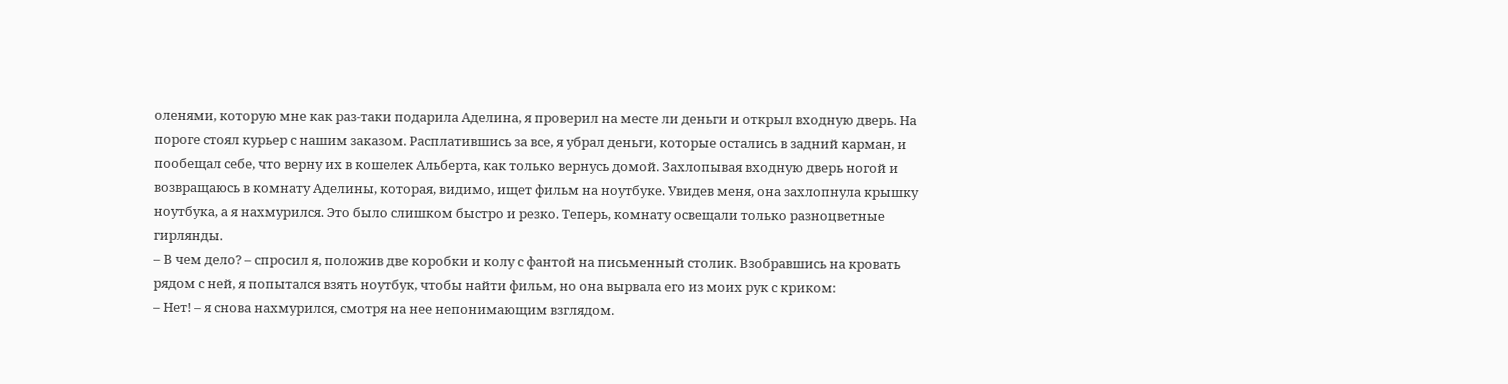оленями, которую мне как раз-таки подарила Аделина, я проверил на месте ли деньги и открыл входную дверь. На пороге стоял курьер с нашим заказом. Расплатившись за все, я убрал деньги, которые остались в задний карман, и пообещал себе, что верну их в кошелек Альберта, как только вернусь домой. Захлопывая входную дверь ногой и возвращаюсь в комнату Аделины, которая, видимо, ищет фильм на ноутбуке. Увидев меня, она захлопнула крышку ноутбука, а я нахмурился. Это было слишком быстро и резко. Теперь, комнату освещали только разноцветные гирлянды.
– В чем дело? – спросил я, положив две коробки и колу с фантой на письменный столик. Взобравшись на кровать рядом с ней, я попытался взять ноутбук, чтобы найти фильм, но она вырвала его из моих рук с криком:
– Нет! – я снова нахмурился, смотря на нее непонимающим взглядом.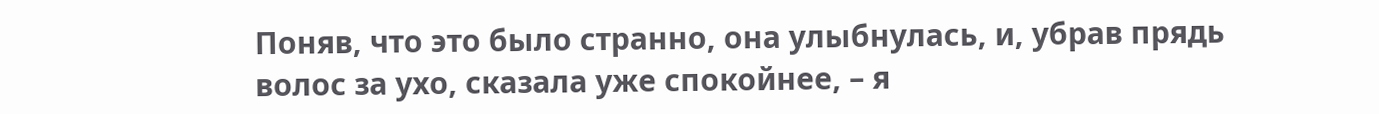Поняв, что это было странно, она улыбнулась, и, убрав прядь волос за ухо, сказала уже спокойнее, – я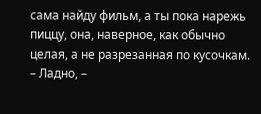сама найду фильм, а ты пока нарежь пиццу, она, наверное, как обычно целая, а не разрезанная по кусочкам.
– Ладно, –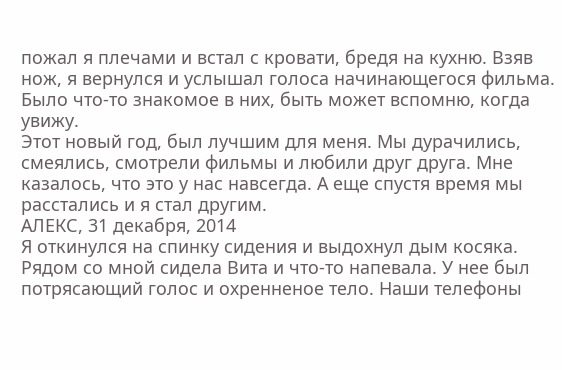пожал я плечами и встал с кровати, бредя на кухню. Взяв нож, я вернулся и услышал голоса начинающегося фильма. Было что-то знакомое в них, быть может вспомню, когда увижу.
Этот новый год, был лучшим для меня. Мы дурачились, смеялись, смотрели фильмы и любили друг друга. Мне казалось, что это у нас навсегда. А еще спустя время мы расстались и я стал другим.
АЛЕКС, 31 декабря, 2014
Я откинулся на спинку сидения и выдохнул дым косяка. Рядом со мной сидела Вита и что-то напевала. У нее был потрясающий голос и охренненое тело. Наши телефоны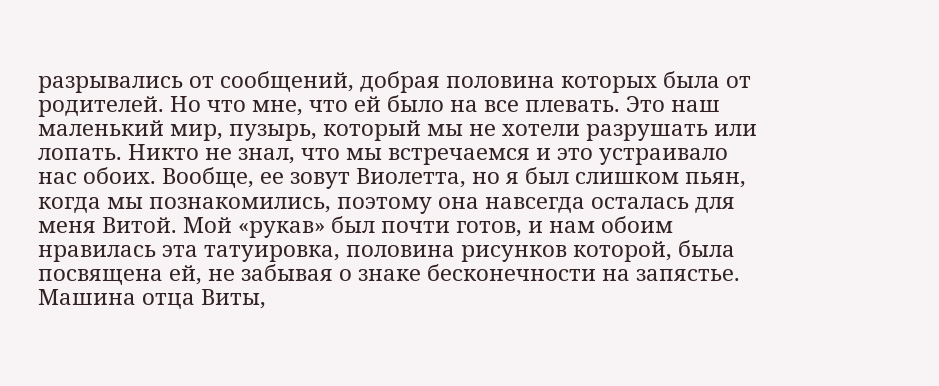разрывались от сообщений, добрая половина которых была от родителей. Но что мне, что ей было на все плевать. Это наш маленький мир, пузырь, который мы не хотели разрушать или лопать. Никто не знал, что мы встречаемся и это устраивало нас обоих. Вообще, ее зовут Виолетта, но я был слишком пьян, когда мы познакомились, поэтому она навсегда осталась для меня Витой. Мой «рукав» был почти готов, и нам обоим нравилась эта татуировка, половина рисунков которой, была посвящена ей, не забывая о знаке бесконечности на запястье. Машина отца Виты,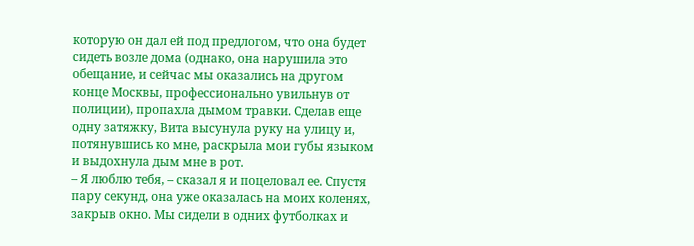которую он дал ей под предлогом, что она будет сидеть возле дома (однако, она нарушила это обещание, и сейчас мы оказались на другом конце Москвы, профессионально увильнув от полиции), пропахла дымом травки. Сделав еще одну затяжку, Вита высунула руку на улицу и, потянувшись ко мне, раскрыла мои губы языком и выдохнула дым мне в рот.
– Я люблю тебя, – сказал я и поцеловал ее. Спустя пару секунд, она уже оказалась на моих коленях, закрыв окно. Мы сидели в одних футболках и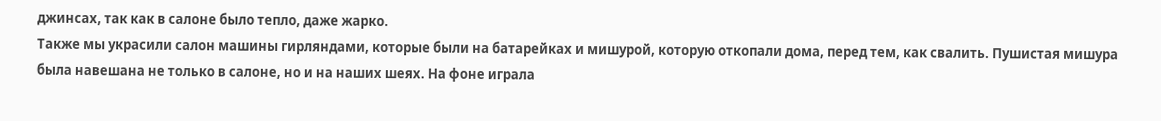джинсах, так как в салоне было тепло, даже жарко.
Также мы украсили салон машины гирляндами, которые были на батарейках и мишурой, которую откопали дома, перед тем, как свалить. Пушистая мишура была навешана не только в салоне, но и на наших шеях. На фоне играла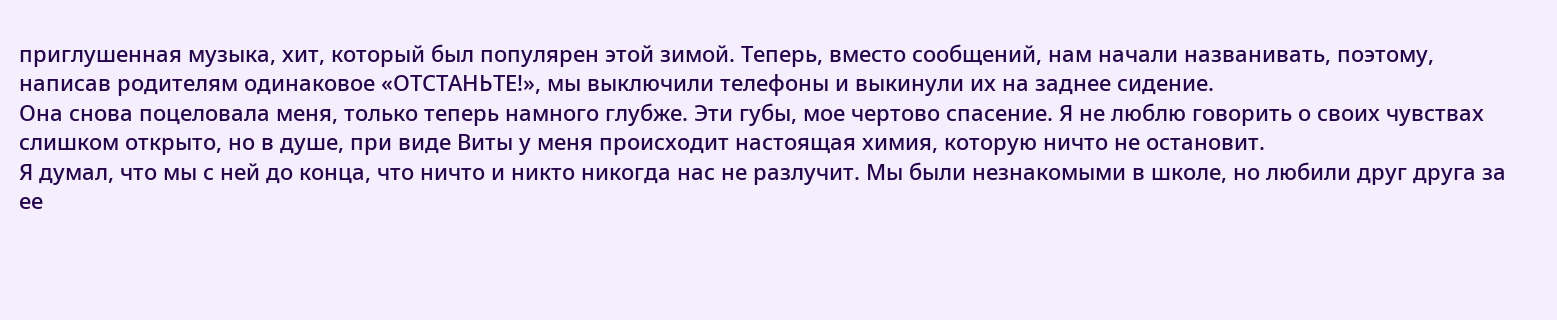приглушенная музыка, хит, который был популярен этой зимой. Теперь, вместо сообщений, нам начали названивать, поэтому, написав родителям одинаковое «ОТСТАНЬТЕ!», мы выключили телефоны и выкинули их на заднее сидение.
Она снова поцеловала меня, только теперь намного глубже. Эти губы, мое чертово спасение. Я не люблю говорить о своих чувствах слишком открыто, но в душе, при виде Виты у меня происходит настоящая химия, которую ничто не остановит.
Я думал, что мы с ней до конца, что ничто и никто никогда нас не разлучит. Мы были незнакомыми в школе, но любили друг друга за ее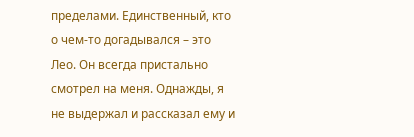пределами. Единственный, кто о чем-то догадывался – это Лео. Он всегда пристально смотрел на меня. Однажды, я не выдержал и рассказал ему и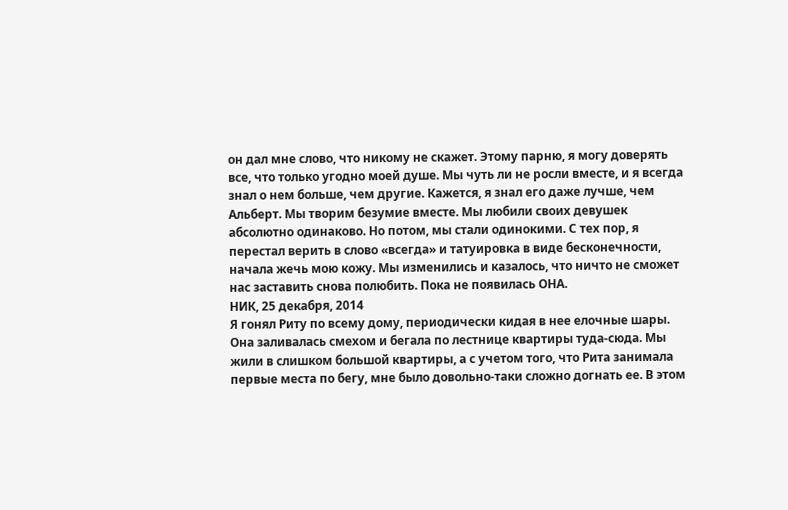он дал мне слово, что никому не скажет. Этому парню, я могу доверять все, что только угодно моей душе. Мы чуть ли не росли вместе, и я всегда знал о нем больше, чем другие. Кажется, я знал его даже лучше, чем Альберт. Мы творим безумие вместе. Мы любили своих девушек абсолютно одинаково. Но потом, мы стали одинокими. С тех пор, я перестал верить в слово «всегда» и татуировка в виде бесконечности, начала жечь мою кожу. Мы изменились и казалось, что ничто не сможет нас заставить снова полюбить. Пока не появилась ОНА.
НИК, 25 декабря, 2014
Я гонял Риту по всему дому, периодически кидая в нее елочные шары. Она заливалась смехом и бегала по лестнице квартиры туда-сюда. Мы жили в слишком большой квартиры, а с учетом того, что Рита занимала первые места по бегу, мне было довольно-таки сложно догнать ее. В этом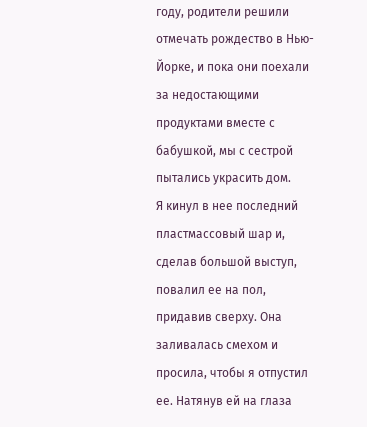году, родители решили отмечать рождество в Нью-Йорке, и пока они поехали за недостающими продуктами вместе с бабушкой, мы с сестрой пытались украсить дом.
Я кинул в нее последний пластмассовый шар и, сделав большой выступ, повалил ее на пол, придавив сверху. Она заливалась смехом и просила, чтобы я отпустил ее. Натянув ей на глаза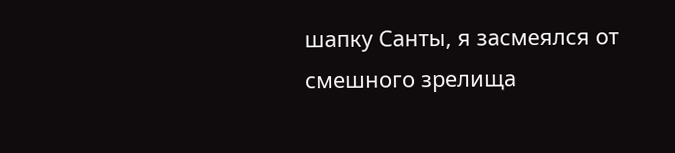шапку Санты, я засмеялся от смешного зрелища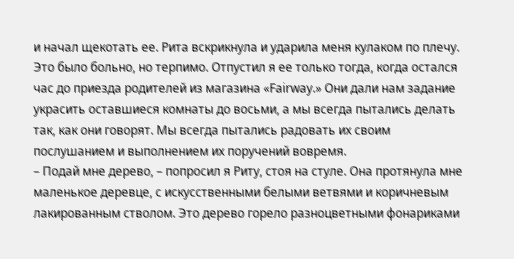и начал щекотать ее. Рита вскрикнула и ударила меня кулаком по плечу. Это было больно, но терпимо. Отпустил я ее только тогда, когда остался час до приезда родителей из магазина «Fairway.» Они дали нам задание украсить оставшиеся комнаты до восьми, а мы всегда пытались делать так, как они говорят. Мы всегда пытались радовать их своим послушанием и выполнением их поручений вовремя.
– Подай мне дерево, – попросил я Риту, стоя на стуле. Она протянула мне маленькое деревце, с искусственными белыми ветвями и коричневым лакированным стволом. Это дерево горело разноцветными фонариками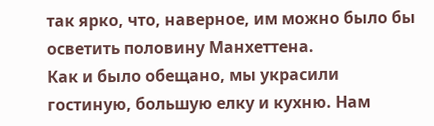так ярко, что, наверное, им можно было бы осветить половину Манхеттена.
Как и было обещано, мы украсили гостиную, большую елку и кухню. Нам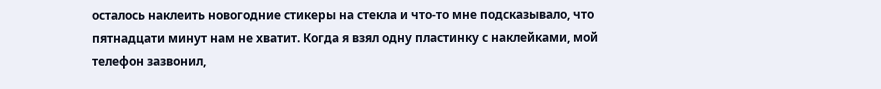осталось наклеить новогодние стикеры на стекла и что-то мне подсказывало, что пятнадцати минут нам не хватит. Когда я взял одну пластинку с наклейками, мой телефон зазвонил,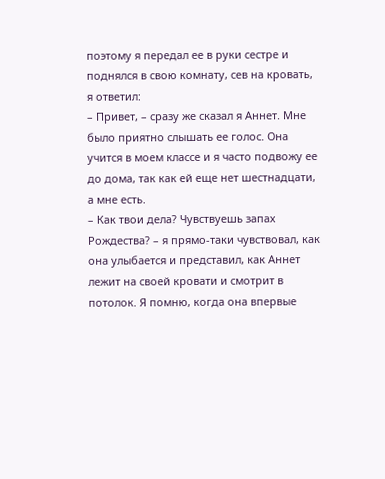поэтому я передал ее в руки сестре и поднялся в свою комнату, сев на кровать, я ответил:
– Привет, – сразу же сказал я Аннет. Мне было приятно слышать ее голос. Она учится в моем классе и я часто подвожу ее до дома, так как ей еще нет шестнадцати, а мне есть.
– Как твои дела? Чувствуешь запах Рождества? – я прямо-таки чувствовал, как она улыбается и представил, как Аннет лежит на своей кровати и смотрит в потолок. Я помню, когда она впервые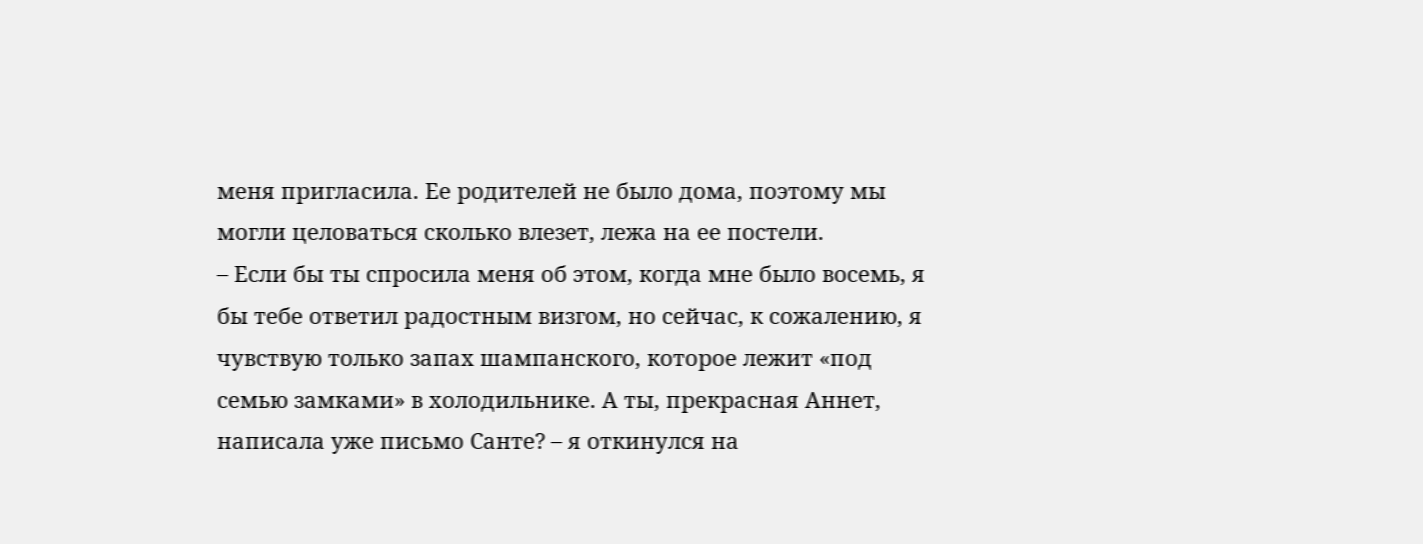меня пригласила. Ее родителей не было дома, поэтому мы могли целоваться сколько влезет, лежа на ее постели.
– Если бы ты спросила меня об этом, когда мне было восемь, я бы тебе ответил радостным визгом, но сейчас, к сожалению, я чувствую только запах шампанского, которое лежит «под семью замками» в холодильнике. А ты, прекрасная Аннет, написала уже письмо Санте? – я откинулся на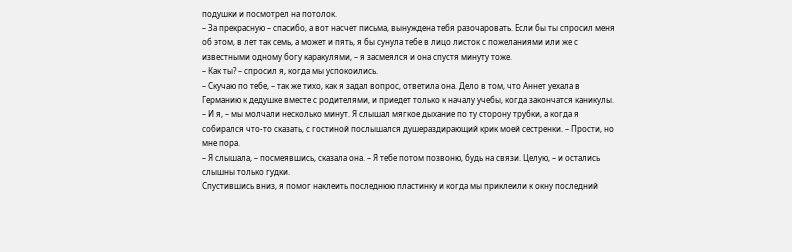подушки и посмотрел на потолок.
– За прекрасную – спасибо, а вот насчет письма, вынуждена тебя разочаровать. Если бы ты спросил меня об этом, в лет так семь, а может и пять, я бы сунула тебе в лицо листок с пожеланиями или же с известными одному богу каракулями, – я засмеялся и она спустя минуту тоже.
– Как ты? – спросил я, когда мы успокоились.
– Скучаю по тебе, – так же тихо, как я задал вопрос, ответила она. Дело в том, что Аннет уехала в Германию к дедушке вместе с родителями, и приедет только к началу учебы, когда закончатся каникулы.
– И я, – мы молчали несколько минут. Я слышал мягкое дыхание по ту сторону трубки, а когда я собирался что-то сказать, с гостиной послышался душераздирающий крик моей сестренки. – Прости, но мне пора.
– Я слышала, – посмеявшись, сказала она. – Я тебе потом позвоню, будь на связи. Целую, – и остались слышны только гудки.
Спустившись вниз, я помог наклеить последнюю пластинку и когда мы приклеили к окну последний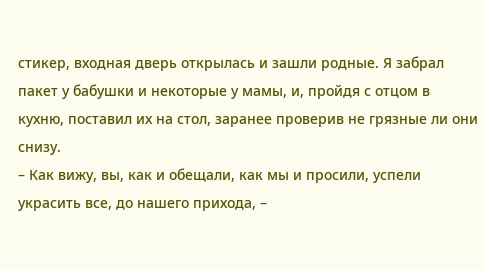стикер, входная дверь открылась и зашли родные. Я забрал пакет у бабушки и некоторые у мамы, и, пройдя с отцом в кухню, поставил их на стол, заранее проверив не грязные ли они снизу.
– Как вижу, вы, как и обещали, как мы и просили, успели украсить все, до нашего прихода, –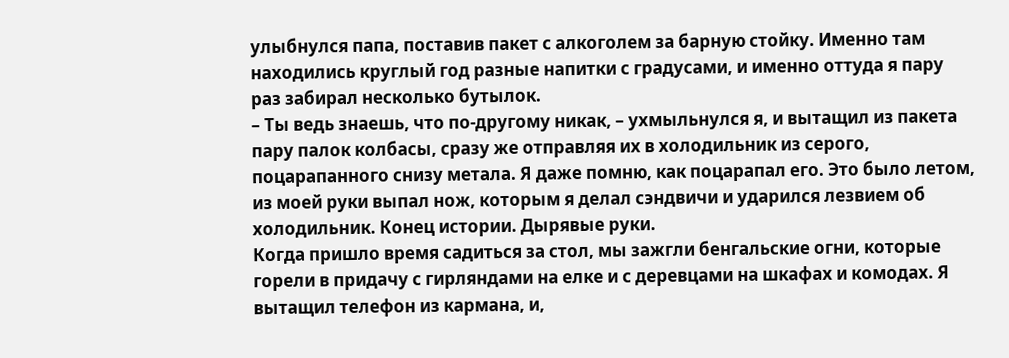улыбнулся папа, поставив пакет с алкоголем за барную стойку. Именно там находились круглый год разные напитки с градусами, и именно оттуда я пару раз забирал несколько бутылок.
– Ты ведь знаешь, что по-другому никак, – ухмыльнулся я, и вытащил из пакета пару палок колбасы, сразу же отправляя их в холодильник из серого, поцарапанного снизу метала. Я даже помню, как поцарапал его. Это было летом, из моей руки выпал нож, которым я делал сэндвичи и ударился лезвием об холодильник. Конец истории. Дырявые руки.
Когда пришло время садиться за стол, мы зажгли бенгальские огни, которые горели в придачу с гирляндами на елке и с деревцами на шкафах и комодах. Я вытащил телефон из кармана, и,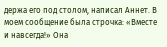держа его под столом, написал Аннет. В моем сообщение была строчка: «Вместе и навсегда!» Она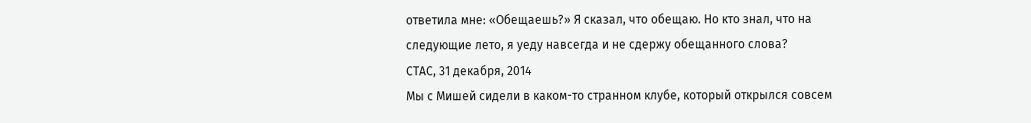ответила мне: «Обещаешь?» Я сказал, что обещаю. Но кто знал, что на следующие лето, я уеду навсегда и не сдержу обещанного слова?
СТАС, 31 декабря, 2014
Мы с Мишей сидели в каком-то странном клубе, который открылся совсем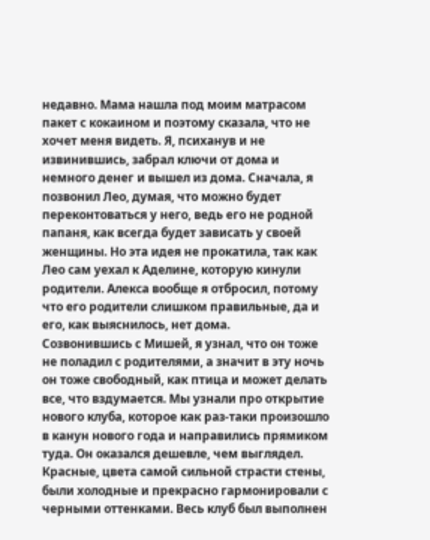недавно. Мама нашла под моим матрасом пакет с кокаином и поэтому сказала, что не хочет меня видеть. Я, психанув и не извинившись, забрал ключи от дома и немного денег и вышел из дома. Сначала, я позвонил Лео, думая, что можно будет переконтоваться у него, ведь его не родной папаня, как всегда будет зависать у своей женщины. Но эта идея не прокатила, так как Лео сам уехал к Аделине, которую кинули родители. Алекса вообще я отбросил, потому что его родители слишком правильные, да и его, как выяснилось, нет дома.
Созвонившись с Мишей, я узнал, что он тоже не поладил с родителями, а значит в эту ночь он тоже свободный, как птица и может делать все, что вздумается. Мы узнали про открытие нового клуба, которое как раз-таки произошло в канун нового года и направились прямиком туда. Он оказался дешевле, чем выглядел. Красные, цвета самой сильной страсти стены, были холодные и прекрасно гармонировали с черными оттенками. Весь клуб был выполнен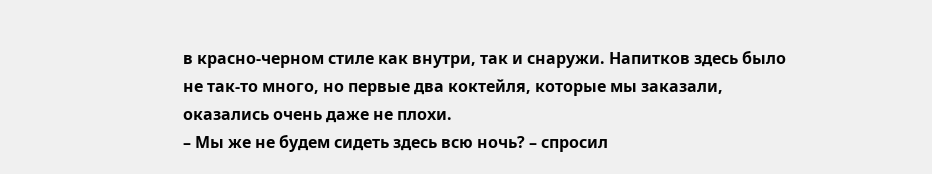в красно-черном стиле как внутри, так и снаружи. Напитков здесь было не так-то много, но первые два коктейля, которые мы заказали, оказались очень даже не плохи.
– Мы же не будем сидеть здесь всю ночь? – спросил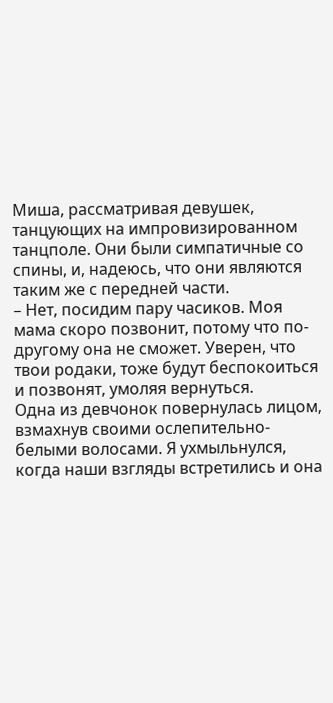Миша, рассматривая девушек, танцующих на импровизированном танцполе. Они были симпатичные со спины, и, надеюсь, что они являются таким же с передней части.
– Нет, посидим пару часиков. Моя мама скоро позвонит, потому что по-другому она не сможет. Уверен, что твои родаки, тоже будут беспокоиться и позвонят, умоляя вернуться.
Одна из девчонок повернулась лицом, взмахнув своими ослепительно-белыми волосами. Я ухмыльнулся, когда наши взгляды встретились и она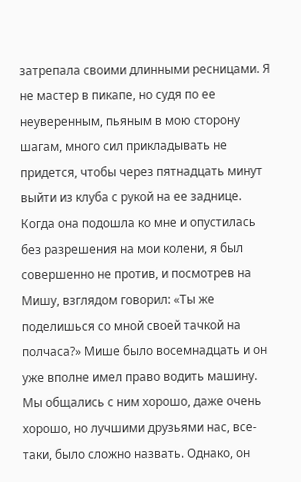затрепала своими длинными ресницами. Я не мастер в пикапе, но судя по ее неуверенным, пьяным в мою сторону шагам, много сил прикладывать не придется, чтобы через пятнадцать минут выйти из клуба с рукой на ее заднице.
Когда она подошла ко мне и опустилась без разрешения на мои колени, я был совершенно не против, и посмотрев на Мишу, взглядом говорил: «Ты же поделишься со мной своей тачкой на полчаса?» Мише было восемнадцать и он уже вполне имел право водить машину. Мы общались с ним хорошо, даже очень хорошо, но лучшими друзьями нас, все-таки, было сложно назвать. Однако, он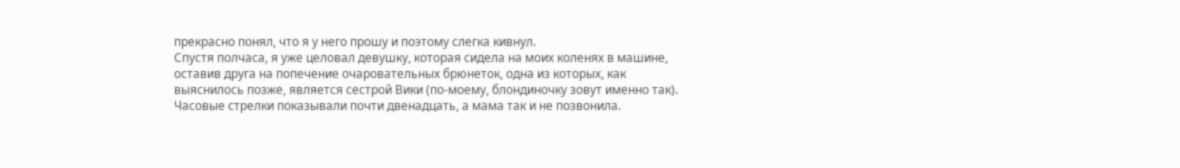прекрасно понял, что я у него прошу и поэтому слегка кивнул.
Спустя полчаса, я уже целовал девушку, которая сидела на моих коленях в машине, оставив друга на попечение очаровательных брюнеток, одна из которых, как выяснилось позже, является сестрой Вики (по-моему, блондиночку зовут именно так).
Часовые стрелки показывали почти двенадцать, а мама так и не позвонила.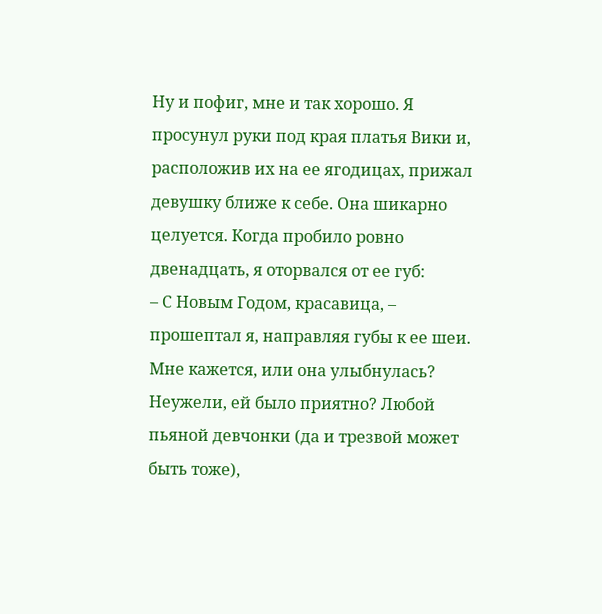Ну и пофиг, мне и так хорошо. Я просунул руки под края платья Вики и, расположив их на ее ягодицах, прижал девушку ближе к себе. Она шикарно целуется. Когда пробило ровно двенадцать, я оторвался от ее губ:
– С Новым Годом, красавица, – прошептал я, направляя губы к ее шеи. Мне кажется, или она улыбнулась? Неужели, ей было приятно? Любой пьяной девчонки (да и трезвой может быть тоже),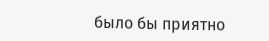было бы приятно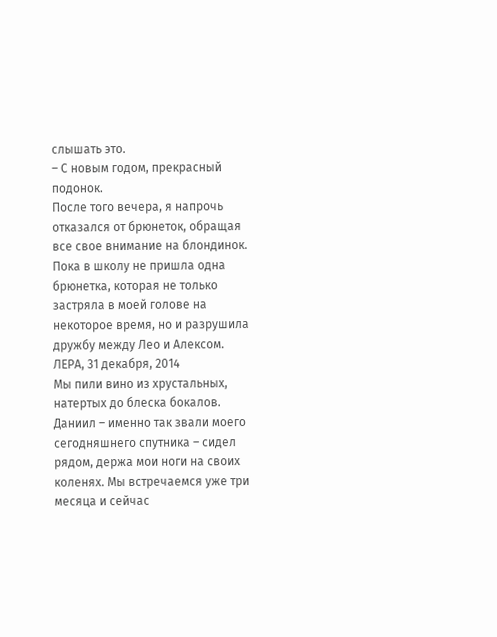слышать это.
– С новым годом, прекрасный подонок.
После того вечера, я напрочь отказался от брюнеток, обращая все свое внимание на блондинок. Пока в школу не пришла одна брюнетка, которая не только застряла в моей голове на некоторое время, но и разрушила дружбу между Лео и Алексом.
ЛЕРА, 31 декабря, 2014
Мы пили вино из хрустальных, натертых до блеска бокалов. Даниил – именно так звали моего сегодняшнего спутника – сидел рядом, держа мои ноги на своих коленях. Мы встречаемся уже три месяца и сейчас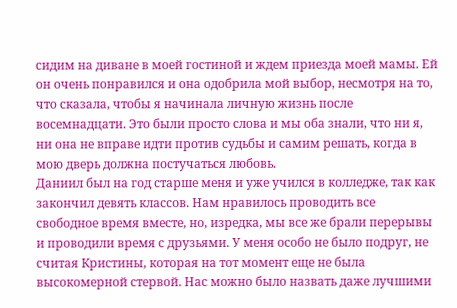сидим на диване в моей гостиной и ждем приезда моей мамы. Ей он очень понравился и она одобрила мой выбор, несмотря на то, что сказала, чтобы я начинала личную жизнь после восемнадцати. Это были просто слова и мы оба знали, что ни я, ни она не вправе идти против судьбы и самим решать, когда в мою дверь должна постучаться любовь.
Даниил был на год старше меня и уже учился в колледже, так как закончил девять классов. Нам нравилось проводить все свободное время вместе, но, изредка, мы все же брали перерывы и проводили время с друзьями. У меня особо не было подруг, не считая Кристины, которая на тот момент еще не была высокомерной стервой. Нас можно было назвать даже лучшими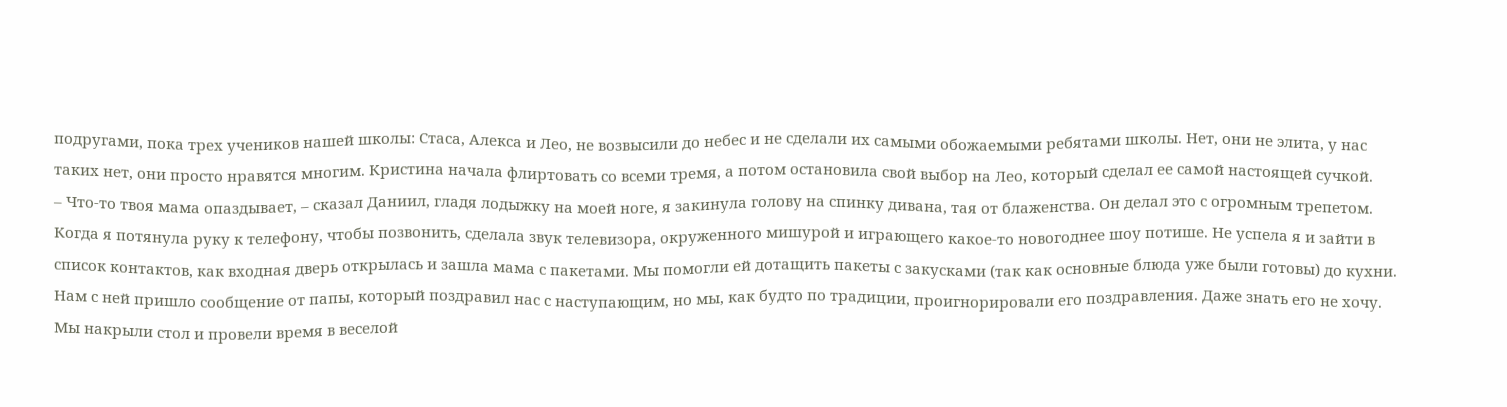подругами, пока трех учеников нашей школы: Стаса, Алекса и Лео, не возвысили до небес и не сделали их самыми обожаемыми ребятами школы. Нет, они не элита, у нас таких нет, они просто нравятся многим. Кристина начала флиртовать со всеми тремя, а потом остановила свой выбор на Лео, который сделал ее самой настоящей сучкой.
– Что-то твоя мама опаздывает, – сказал Даниил, гладя лодыжку на моей ноге, я закинула голову на спинку дивана, тая от блаженства. Он делал это с огромным трепетом.
Когда я потянула руку к телефону, чтобы позвонить, сделала звук телевизора, окруженного мишурой и играющего какое-то новогоднее шоу потише. Не успела я и зайти в список контактов, как входная дверь открылась и зашла мама с пакетами. Мы помогли ей дотащить пакеты с закусками (так как основные блюда уже были готовы) до кухни. Нам с ней пришло сообщение от папы, который поздравил нас с наступающим, но мы, как будто по традиции, проигнорировали его поздравления. Даже знать его не хочу.
Мы накрыли стол и провели время в веселой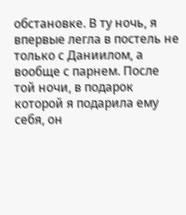обстановке. В ту ночь, я впервые легла в постель не только с Даниилом, а вообще с парнем. После той ночи, в подарок которой я подарила ему себя, он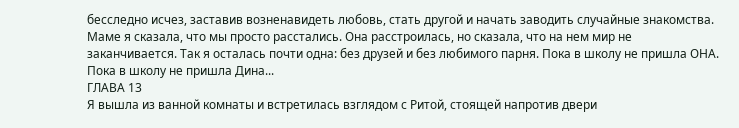бесследно исчез, заставив возненавидеть любовь, стать другой и начать заводить случайные знакомства. Маме я сказала, что мы просто расстались. Она расстроилась, но сказала, что на нем мир не заканчивается. Так я осталась почти одна: без друзей и без любимого парня. Пока в школу не пришла ОНА.
Пока в школу не пришла Дина...
ГЛАВА 13
Я вышла из ванной комнаты и встретилась взглядом с Ритой, стоящей напротив двери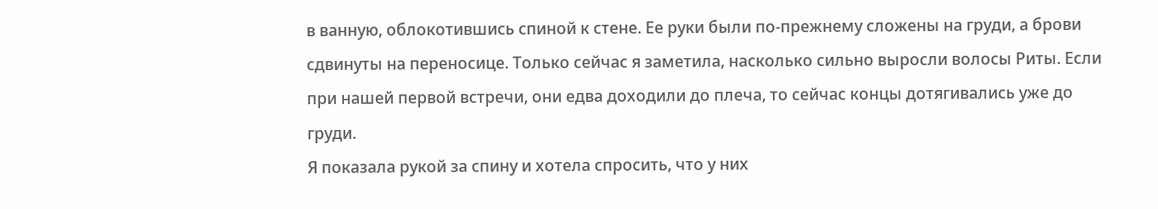в ванную, облокотившись спиной к стене. Ее руки были по-прежнему сложены на груди, а брови сдвинуты на переносице. Только сейчас я заметила, насколько сильно выросли волосы Риты. Если при нашей первой встречи, они едва доходили до плеча, то сейчас концы дотягивались уже до груди.
Я показала рукой за спину и хотела спросить, что у них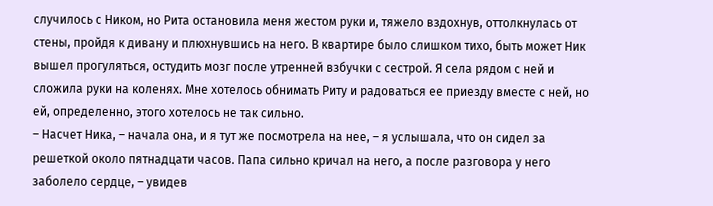случилось с Ником, но Рита остановила меня жестом руки и, тяжело вздохнув, оттолкнулась от стены, пройдя к дивану и плюхнувшись на него. В квартире было слишком тихо, быть может Ник вышел прогуляться, остудить мозг после утренней взбучки с сестрой. Я села рядом с ней и сложила руки на коленях. Мне хотелось обнимать Риту и радоваться ее приезду вместе с ней, но ей, определенно, этого хотелось не так сильно.
– Насчет Ника, – начала она, и я тут же посмотрела на нее, – я услышала, что он сидел за решеткой около пятнадцати часов. Папа сильно кричал на него, а после разговора у него заболело сердце, – увидев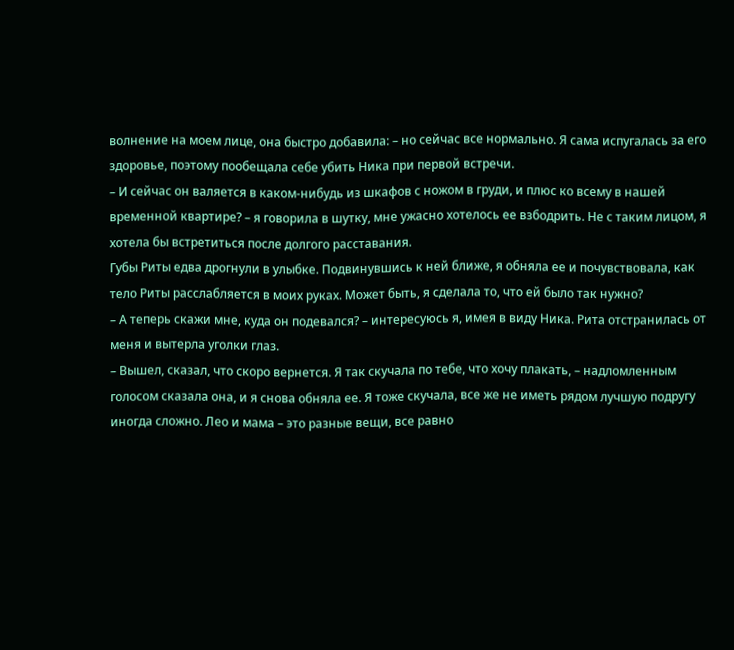волнение на моем лице, она быстро добавила: – но сейчас все нормально. Я сама испугалась за его здоровье, поэтому пообещала себе убить Ника при первой встречи.
– И сейчас он валяется в каком-нибудь из шкафов с ножом в груди, и плюс ко всему в нашей временной квартире? – я говорила в шутку, мне ужасно хотелось ее взбодрить. Не с таким лицом, я хотела бы встретиться после долгого расставания.
Губы Риты едва дрогнули в улыбке. Подвинувшись к ней ближе, я обняла ее и почувствовала, как тело Риты расслабляется в моих руках. Может быть, я сделала то, что ей было так нужно?
– А теперь скажи мне, куда он подевался? – интересуюсь я, имея в виду Ника. Рита отстранилась от меня и вытерла уголки глаз.
– Вышел, сказал, что скоро вернется. Я так скучала по тебе, что хочу плакать, – надломленным голосом сказала она, и я снова обняла ее. Я тоже скучала, все же не иметь рядом лучшую подругу иногда сложно. Лео и мама – это разные вещи, все равно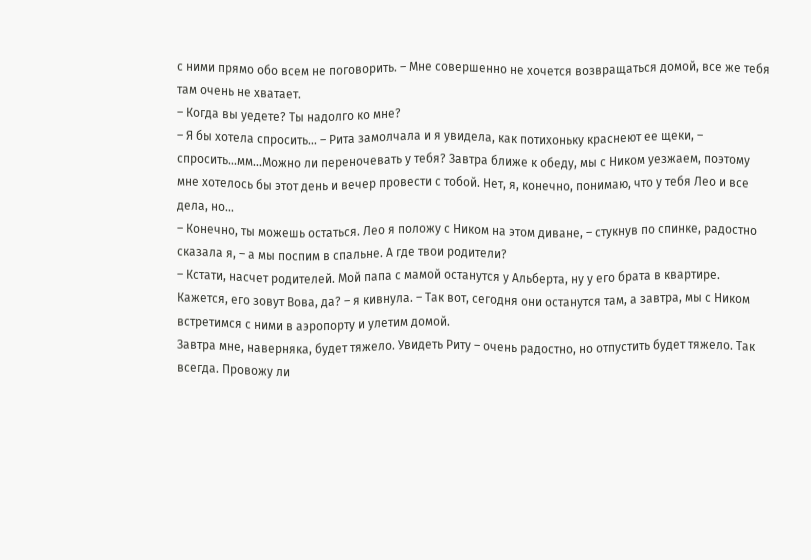с ними прямо обо всем не поговорить. – Мне совершенно не хочется возвращаться домой, все же тебя там очень не хватает.
– Когда вы уедете? Ты надолго ко мне?
– Я бы хотела спросить... – Рита замолчала и я увидела, как потихоньку краснеют ее щеки, – спросить...мм...Можно ли переночевать у тебя? Завтра ближе к обеду, мы с Ником уезжаем, поэтому мне хотелось бы этот день и вечер провести с тобой. Нет, я, конечно, понимаю, что у тебя Лео и все дела, но...
– Конечно, ты можешь остаться. Лео я положу с Ником на этом диване, – стукнув по спинке, радостно сказала я, – а мы поспим в спальне. А где твои родители?
– Кстати, насчет родителей. Мой папа с мамой останутся у Альберта, ну у его брата в квартире. Кажется, его зовут Вова, да? – я кивнула. – Так вот, сегодня они останутся там, а завтра, мы с Ником встретимся с ними в аэропорту и улетим домой.
Завтра мне, наверняка, будет тяжело. Увидеть Риту – очень радостно, но отпустить будет тяжело. Так всегда. Провожу ли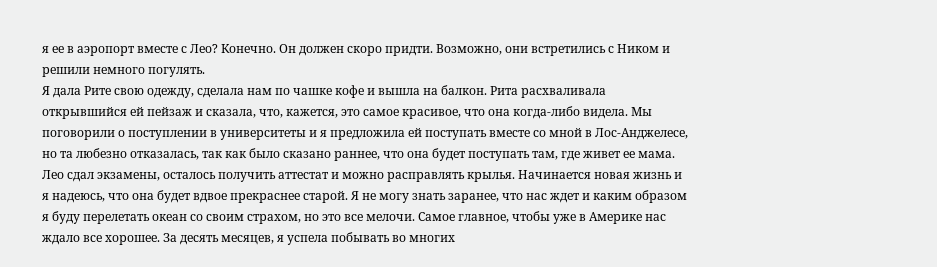я ее в аэропорт вместе с Лео? Конечно. Он должен скоро придти. Возможно, они встретились с Ником и решили немного погулять.
Я дала Рите свою одежду, сделала нам по чашке кофе и вышла на балкон. Рита расхваливала открывшийся ей пейзаж и сказала, что, кажется, это самое красивое, что она когда-либо видела. Мы поговорили о поступлении в университеты и я предложила ей поступать вместе со мной в Лос-Анджелесе, но та любезно отказалась, так как было сказано раннее, что она будет поступать там, где живет ее мама.
Лео сдал экзамены, осталось получить аттестат и можно расправлять крылья. Начинается новая жизнь и я надеюсь, что она будет вдвое прекраснее старой. Я не могу знать заранее, что нас ждет и каким образом я буду перелетать океан со своим страхом, но это все мелочи. Самое главное, чтобы уже в Америке нас ждало все хорошее. За десять месяцев, я успела побывать во многих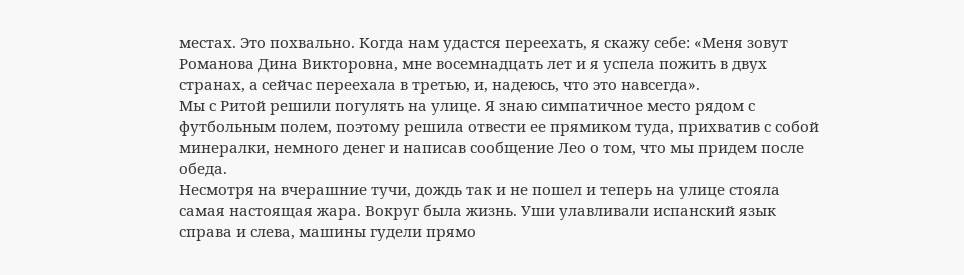местах. Это похвально. Когда нам удастся переехать, я скажу себе: «Меня зовут Романова Дина Викторовна, мне восемнадцать лет и я успела пожить в двух странах, а сейчас переехала в третью, и, надеюсь, что это навсегда».
Мы с Ритой решили погулять на улице. Я знаю симпатичное место рядом с футбольным полем, поэтому решила отвести ее прямиком туда, прихватив с собой минералки, немного денег и написав сообщение Лео о том, что мы придем после обеда.
Несмотря на вчерашние тучи, дождь так и не пошел и теперь на улице стояла самая настоящая жара. Вокруг была жизнь. Уши улавливали испанский язык справа и слева, машины гудели прямо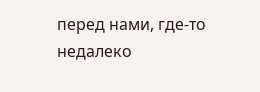перед нами, где-то недалеко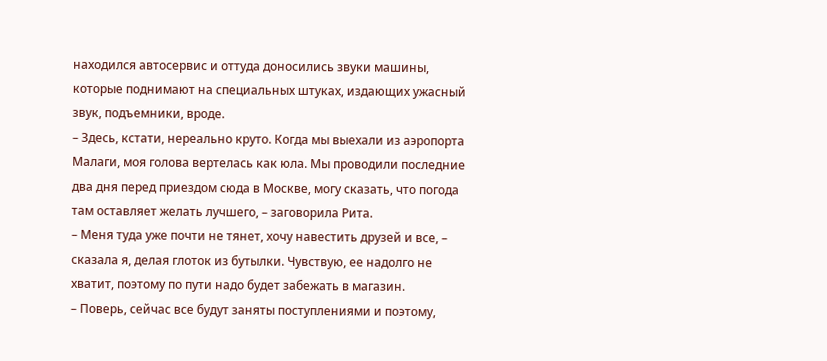находился автосервис и оттуда доносились звуки машины, которые поднимают на специальных штуках, издающих ужасный звук, подъемники, вроде.
– Здесь, кстати, нереально круто. Когда мы выехали из аэропорта Малаги, моя голова вертелась как юла. Мы проводили последние два дня перед приездом сюда в Москве, могу сказать, что погода там оставляет желать лучшего, – заговорила Рита.
– Меня туда уже почти не тянет, хочу навестить друзей и все, – сказала я, делая глоток из бутылки. Чувствую, ее надолго не хватит, поэтому по пути надо будет забежать в магазин.
– Поверь, сейчас все будут заняты поступлениями и поэтому,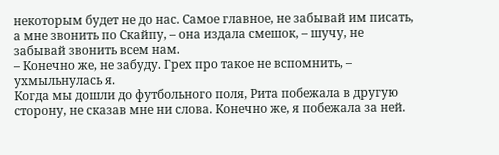некоторым будет не до нас. Самое главное, не забывай им писать, а мне звонить по Скайпу, – она издала смешок, – шучу, не забывай звонить всем нам.
– Конечно же, не забуду. Грех про такое не вспомнить, – ухмыльнулась я.
Когда мы дошли до футбольного поля, Рита побежала в другую сторону, не сказав мне ни слова. Конечно же, я побежала за ней.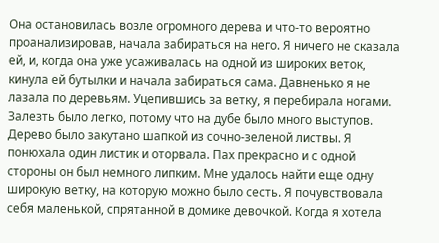Она остановилась возле огромного дерева и что-то вероятно проанализировав, начала забираться на него. Я ничего не сказала ей, и, когда она уже усаживалась на одной из широких веток, кинула ей бутылки и начала забираться сама. Давненько я не лазала по деревьям. Уцепившись за ветку, я перебирала ногами. Залезть было легко, потому что на дубе было много выступов.
Дерево было закутано шапкой из сочно-зеленой листвы. Я понюхала один листик и оторвала. Пах прекрасно и с одной стороны он был немного липким. Мне удалось найти еще одну широкую ветку, на которую можно было сесть. Я почувствовала себя маленькой, спрятанной в домике девочкой. Когда я хотела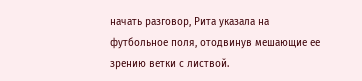начать разговор, Рита указала на футбольное поля, отодвинув мешающие ее зрению ветки с листвой.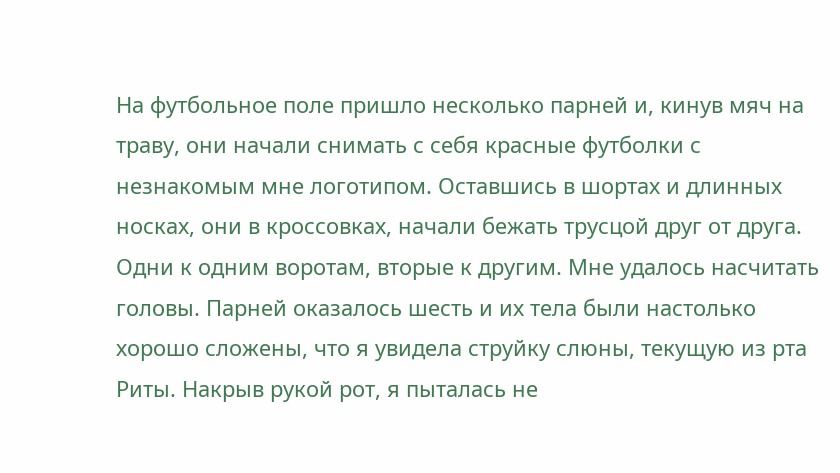На футбольное поле пришло несколько парней и, кинув мяч на траву, они начали снимать с себя красные футболки с незнакомым мне логотипом. Оставшись в шортах и длинных носках, они в кроссовках, начали бежать трусцой друг от друга. Одни к одним воротам, вторые к другим. Мне удалось насчитать головы. Парней оказалось шесть и их тела были настолько хорошо сложены, что я увидела струйку слюны, текущую из рта Риты. Накрыв рукой рот, я пыталась не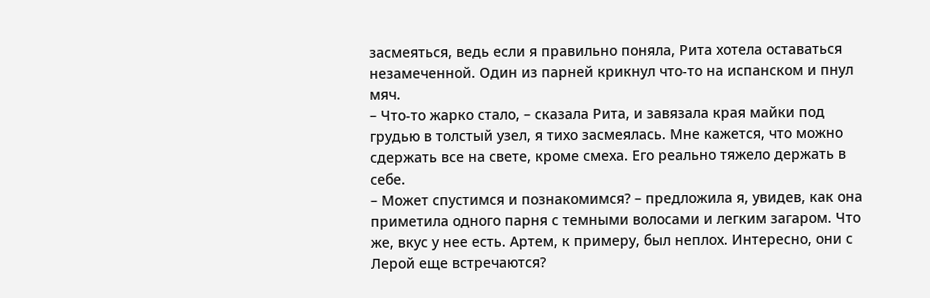засмеяться, ведь если я правильно поняла, Рита хотела оставаться незамеченной. Один из парней крикнул что-то на испанском и пнул мяч.
– Что-то жарко стало, – сказала Рита, и завязала края майки под грудью в толстый узел, я тихо засмеялась. Мне кажется, что можно сдержать все на свете, кроме смеха. Его реально тяжело держать в себе.
– Может спустимся и познакомимся? – предложила я, увидев, как она приметила одного парня с темными волосами и легким загаром. Что же, вкус у нее есть. Артем, к примеру, был неплох. Интересно, они с Лерой еще встречаются?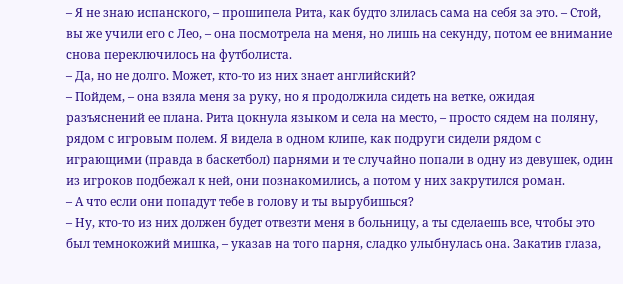– Я не знаю испанского, – прошипела Рита, как будто злилась сама на себя за это. – Стой, вы же учили его с Лео, – она посмотрела на меня, но лишь на секунду, потом ее внимание снова переключилось на футболиста.
– Да, но не долго. Может, кто-то из них знает английский?
– Пойдем, – она взяла меня за руку, но я продолжила сидеть на ветке, ожидая разъяснений ее плана. Рита цокнула языком и села на место, – просто сядем на поляну, рядом с игровым полем. Я видела в одном клипе, как подруги сидели рядом с играющими (правда в баскетбол) парнями и те случайно попали в одну из девушек, один из игроков подбежал к ней, они познакомились, а потом у них закрутился роман.
– А что если они попадут тебе в голову и ты вырубишься?
– Ну, кто-то из них должен будет отвезти меня в больницу, а ты сделаешь все, чтобы это был темнокожий мишка, – указав на того парня, сладко улыбнулась она. Закатив глаза,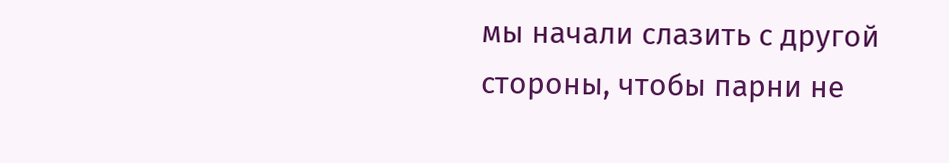мы начали слазить с другой стороны, чтобы парни не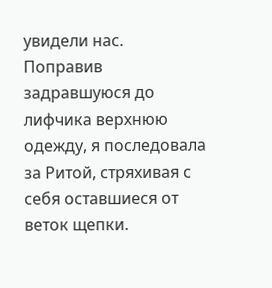увидели нас.
Поправив задравшуюся до лифчика верхнюю одежду, я последовала за Ритой, стряхивая с себя оставшиеся от веток щепки.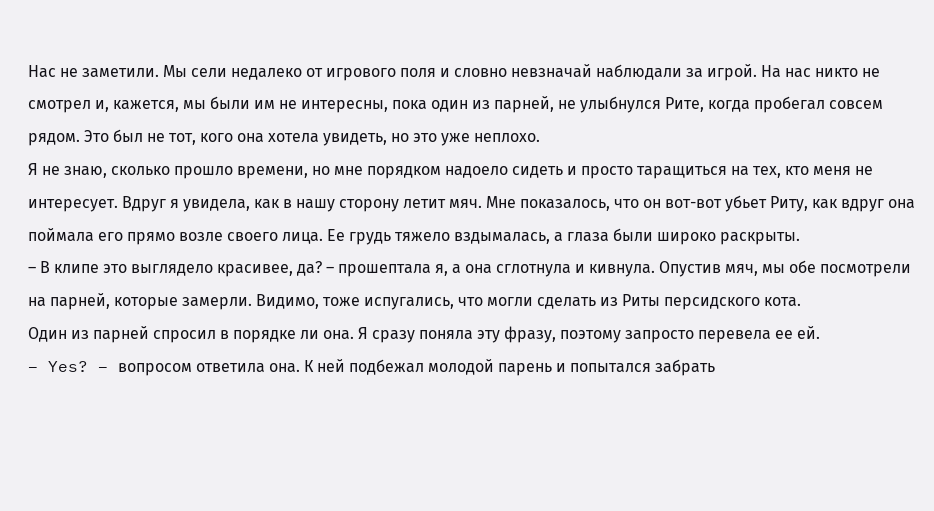Нас не заметили. Мы сели недалеко от игрового поля и словно невзначай наблюдали за игрой. На нас никто не смотрел и, кажется, мы были им не интересны, пока один из парней, не улыбнулся Рите, когда пробегал совсем рядом. Это был не тот, кого она хотела увидеть, но это уже неплохо.
Я не знаю, сколько прошло времени, но мне порядком надоело сидеть и просто таращиться на тех, кто меня не интересует. Вдруг я увидела, как в нашу сторону летит мяч. Мне показалось, что он вот-вот убьет Риту, как вдруг она поймала его прямо возле своего лица. Ее грудь тяжело вздымалась, а глаза были широко раскрыты.
– В клипе это выглядело красивее, да? – прошептала я, а она сглотнула и кивнула. Опустив мяч, мы обе посмотрели на парней, которые замерли. Видимо, тоже испугались, что могли сделать из Риты персидского кота.
Один из парней спросил в порядке ли она. Я сразу поняла эту фразу, поэтому запросто перевела ее ей.
– Yes? – вопросом ответила она. К ней подбежал молодой парень и попытался забрать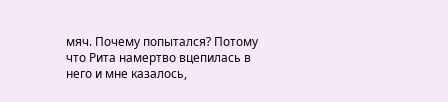мяч. Почему попытался? Потому что Рита намертво вцепилась в него и мне казалось,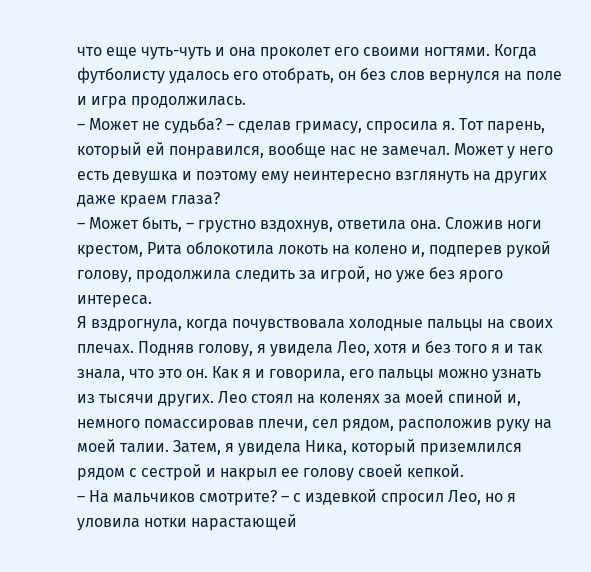что еще чуть-чуть и она проколет его своими ногтями. Когда футболисту удалось его отобрать, он без слов вернулся на поле и игра продолжилась.
– Может не судьба? – сделав гримасу, спросила я. Тот парень, который ей понравился, вообще нас не замечал. Может у него есть девушка и поэтому ему неинтересно взглянуть на других даже краем глаза?
– Может быть, – грустно вздохнув, ответила она. Сложив ноги крестом, Рита облокотила локоть на колено и, подперев рукой голову, продолжила следить за игрой, но уже без ярого интереса.
Я вздрогнула, когда почувствовала холодные пальцы на своих плечах. Подняв голову, я увидела Лео, хотя и без того я и так знала, что это он. Как я и говорила, его пальцы можно узнать из тысячи других. Лео стоял на коленях за моей спиной и, немного помассировав плечи, сел рядом, расположив руку на моей талии. Затем, я увидела Ника, который приземлился рядом с сестрой и накрыл ее голову своей кепкой.
– На мальчиков смотрите? – с издевкой спросил Лео, но я уловила нотки нарастающей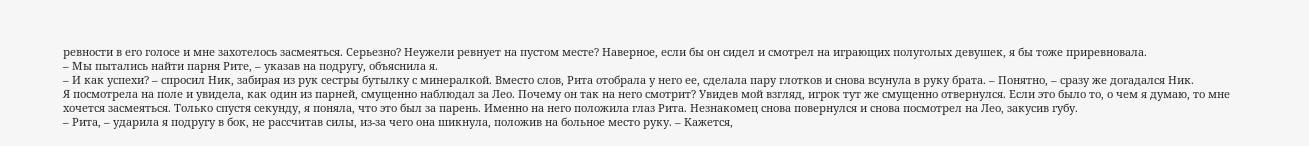ревности в его голосе и мне захотелось засмеяться. Серьезно? Неужели ревнует на пустом месте? Наверное, если бы он сидел и смотрел на играющих полуголых девушек, я бы тоже приревновала.
– Мы пытались найти парня Рите, – указав на подругу, объяснила я.
– И как успехи? – спросил Ник, забирая из рук сестры бутылку с минералкой. Вместо слов, Рита отобрала у него ее, сделала пару глотков и снова всунула в руку брата. – Понятно, – сразу же догадался Ник.
Я посмотрела на поле и увидела, как один из парней, смущенно наблюдал за Лео. Почему он так на него смотрит? Увидев мой взгляд, игрок тут же смущенно отвернулся. Если это было то, о чем я думаю, то мне хочется засмеяться. Только спустя секунду, я поняла, что это был за парень. Именно на него положила глаз Рита. Незнакомец снова повернулся и снова посмотрел на Лео, закусив губу.
– Рита, – ударила я подругу в бок, не рассчитав силы, из-за чего она шикнула, положив на больное место руку. – Кажется,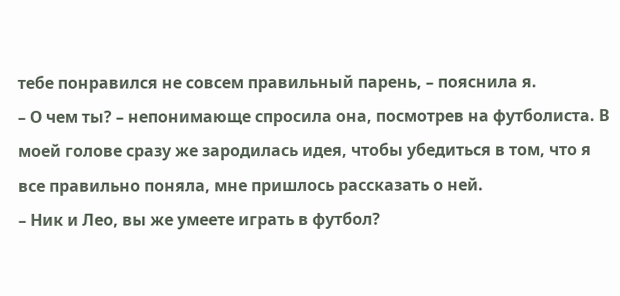тебе понравился не совсем правильный парень, – пояснила я.
– О чем ты? – непонимающе спросила она, посмотрев на футболиста. В моей голове сразу же зародилась идея, чтобы убедиться в том, что я все правильно поняла, мне пришлось рассказать о ней.
– Ник и Лео, вы же умеете играть в футбол?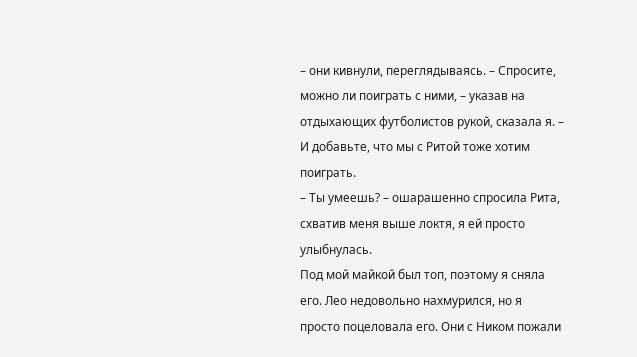– они кивнули, переглядываясь. – Спросите, можно ли поиграть с ними, – указав на отдыхающих футболистов рукой, сказала я. – И добавьте, что мы с Ритой тоже хотим поиграть.
– Ты умеешь? – ошарашенно спросила Рита, схватив меня выше локтя, я ей просто улыбнулась.
Под мой майкой был топ, поэтому я сняла его. Лео недовольно нахмурился, но я просто поцеловала его. Они с Ником пожали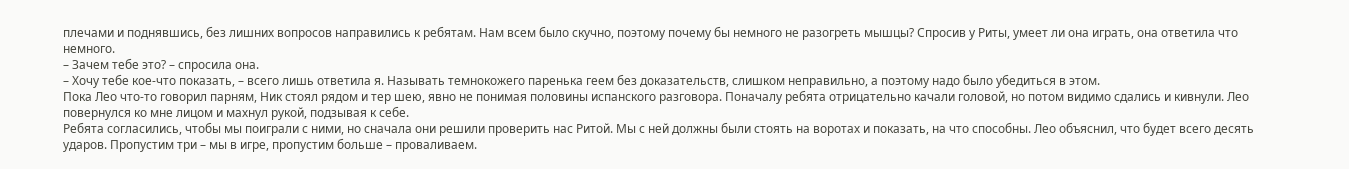плечами и поднявшись, без лишних вопросов направились к ребятам. Нам всем было скучно, поэтому почему бы немного не разогреть мышцы? Спросив у Риты, умеет ли она играть, она ответила что немного.
– Зачем тебе это? – спросила она.
– Хочу тебе кое-что показать, – всего лишь ответила я. Называть темнокожего паренька геем без доказательств, слишком неправильно, а поэтому надо было убедиться в этом.
Пока Лео что-то говорил парням, Ник стоял рядом и тер шею, явно не понимая половины испанского разговора. Поначалу ребята отрицательно качали головой, но потом видимо сдались и кивнули. Лео повернулся ко мне лицом и махнул рукой, подзывая к себе.
Ребята согласились, чтобы мы поиграли с ними, но сначала они решили проверить нас Ритой. Мы с ней должны были стоять на воротах и показать, на что способны. Лео объяснил, что будет всего десять ударов. Пропустим три – мы в игре, пропустим больше – проваливаем.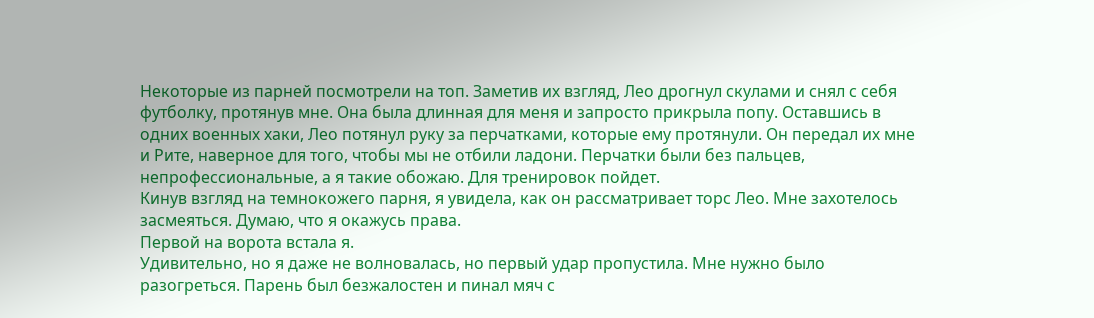Некоторые из парней посмотрели на топ. Заметив их взгляд, Лео дрогнул скулами и снял с себя футболку, протянув мне. Она была длинная для меня и запросто прикрыла попу. Оставшись в одних военных хаки, Лео потянул руку за перчатками, которые ему протянули. Он передал их мне и Рите, наверное для того, чтобы мы не отбили ладони. Перчатки были без пальцев, непрофессиональные, а я такие обожаю. Для тренировок пойдет.
Кинув взгляд на темнокожего парня, я увидела, как он рассматривает торс Лео. Мне захотелось засмеяться. Думаю, что я окажусь права.
Первой на ворота встала я.
Удивительно, но я даже не волновалась, но первый удар пропустила. Мне нужно было разогреться. Парень был безжалостен и пинал мяч с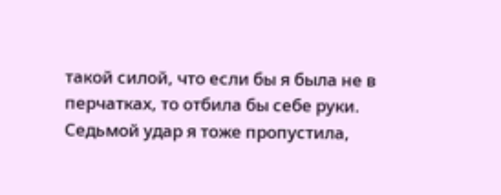такой силой, что если бы я была не в перчатках, то отбила бы себе руки. Седьмой удар я тоже пропустила,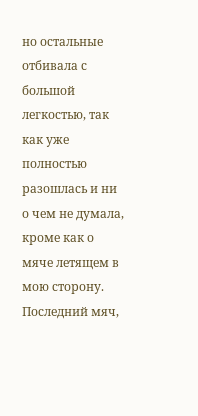но остальные отбивала с большой легкостью, так как уже полностью разошлась и ни о чем не думала, кроме как о мяче летящем в мою сторону.
Последний мяч,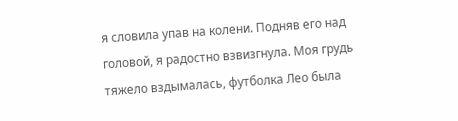я словила упав на колени. Подняв его над головой, я радостно взвизгнула. Моя грудь тяжело вздымалась, футболка Лео была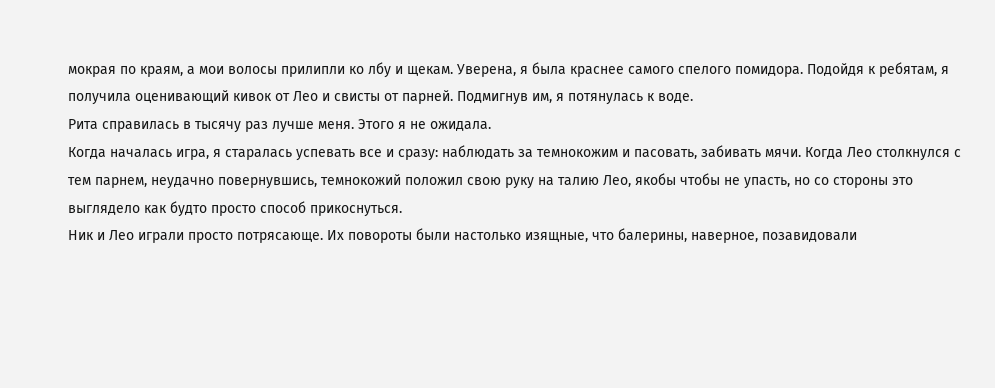мокрая по краям, а мои волосы прилипли ко лбу и щекам. Уверена, я была краснее самого спелого помидора. Подойдя к ребятам, я получила оценивающий кивок от Лео и свисты от парней. Подмигнув им, я потянулась к воде.
Рита справилась в тысячу раз лучше меня. Этого я не ожидала.
Когда началась игра, я старалась успевать все и сразу: наблюдать за темнокожим и пасовать, забивать мячи. Когда Лео столкнулся с тем парнем, неудачно повернувшись, темнокожий положил свою руку на талию Лео, якобы чтобы не упасть, но со стороны это выглядело как будто просто способ прикоснуться.
Ник и Лео играли просто потрясающе. Их повороты были настолько изящные, что балерины, наверное, позавидовали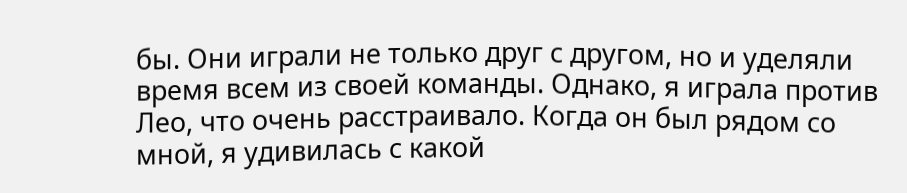бы. Они играли не только друг с другом, но и уделяли время всем из своей команды. Однако, я играла против Лео, что очень расстраивало. Когда он был рядом со мной, я удивилась с какой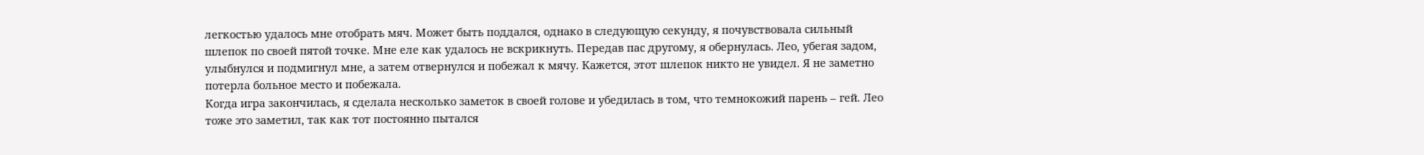легкостью удалось мне отобрать мяч. Может быть поддался, однако в следующую секунду, я почувствовала сильный шлепок по своей пятой точке. Мне еле как удалось не вскрикнуть. Передав пас другому, я обернулась. Лео, убегая задом, улыбнулся и подмигнул мне, а затем отвернулся и побежал к мячу. Кажется, этот шлепок никто не увидел. Я не заметно потерла больное место и побежала.
Когда игра закончилась, я сделала несколько заметок в своей голове и убедилась в том, что темнокожий парень – гей. Лео тоже это заметил, так как тот постоянно пытался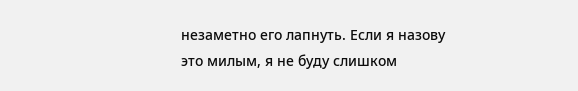незаметно его лапнуть. Если я назову это милым, я не буду слишком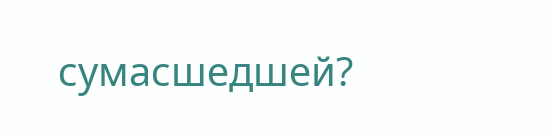сумасшедшей?